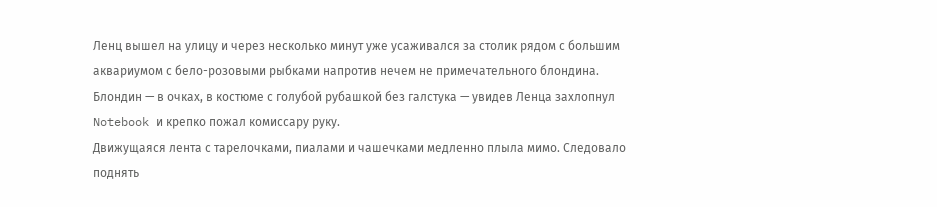Ленц вышел на улицу и через несколько минут уже усаживался за столик рядом с большим аквариумом с бело-розовыми рыбками напротив нечем не примечательного блондина. Блондин — в очках, в костюме с голубой рубашкой без галстука — увидев Ленца захлопнул Notebook и крепко пожал комиссару руку.
Движущаяся лента с тарелочками, пиалами и чашечками медленно плыла мимо. Следовало поднять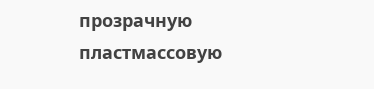прозрачную пластмассовую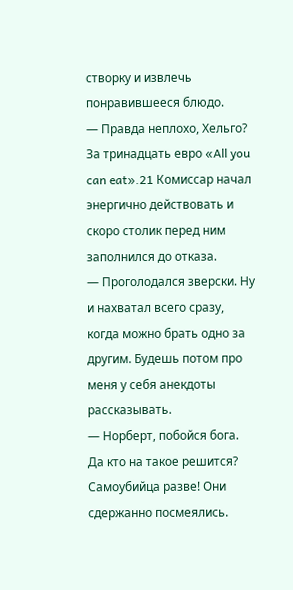створку и извлечь понравившееся блюдо.
— Правда неплохо, Хельго? За тринадцать евро «All you can eat».21 Комиссар начал энергично действовать и скоро столик перед ним заполнился до отказа.
— Проголодался зверски. Ну и нахватал всего сразу, когда можно брать одно за другим. Будешь потом про меня у себя анекдоты рассказывать.
— Норберт, побойся бога. Да кто на такое решится? Самоубийца разве! Они сдержанно посмеялись.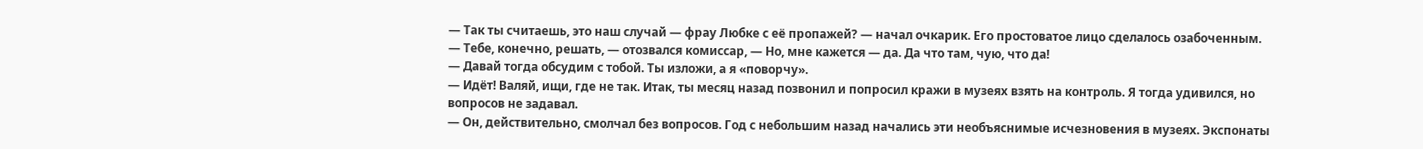— Так ты считаешь, это наш случай — фрау Любке с её пропажей? — начал очкарик. Его простоватое лицо сделалось озабоченным.
— Тебе, конечно, решать, — отозвался комиссар, — Но, мне кажется — да. Да что там, чую, что да!
— Давай тогда обсудим с тобой. Ты изложи, а я «поворчу».
— Идёт! Валяй, ищи, где не так. Итак, ты месяц назад позвонил и попросил кражи в музеях взять на контроль. Я тогда удивился, но вопросов не задавал.
— Он, действительно, смолчал без вопросов. Год с небольшим назад начались эти необъяснимые исчезновения в музеях. Экспонаты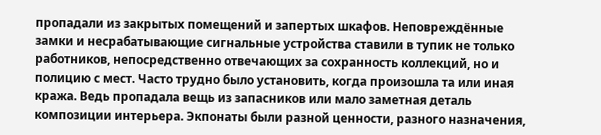пропадали из закрытых помещений и запертых шкафов. Неповреждённые замки и несрабатывающие сигнальные устройства ставили в тупик не только работников, непосредственно отвечающих за сохранность коллекций, но и полицию с мест. Часто трудно было установить, когда произошла та или иная кража. Ведь пропадала вещь из запасников или мало заметная деталь композиции интерьера. Экпонаты были разной ценности, разного назначения,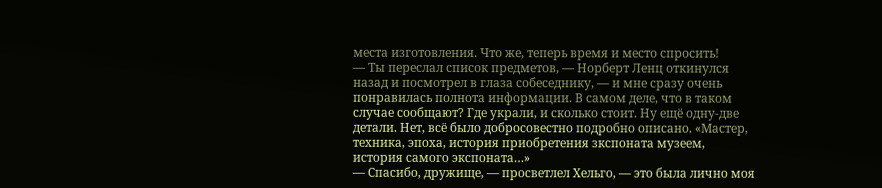места изготовления. Что же, теперь время и место спросить!
— Ты переслал список предметов, — Норберт Ленц откинулся назад и посмотрел в глаза собеседнику, — и мне сразу очень понравилась полнота информации. В самом деле, что в таком случае сообщают? Где украли, и сколько стоит. Ну ещё одну-две детали. Нет, всё было добросовестно подробно описано. «Мастер, техника, эпоха, история приобретения зкспоната музеем, история самого экспоната…»
— Спасибо, дружище, — просветлел Хельго, — это была лично моя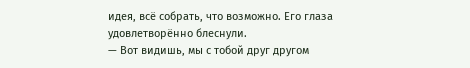идея, всё собрать, что возможно. Его глаза удовлетворённо блеснули.
— Вот видишь, мы с тобой друг другом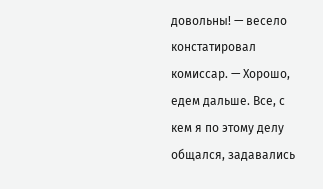довольны! — весело констатировал комиссар. — Хорошо, едем дальше. Все, с кем я по этому делу общался, задавались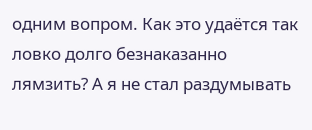одним вопром. Как это удаётся так ловко долго безнаказанно лямзить? А я не стал раздумывать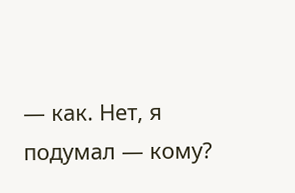— как. Нет, я подумал — кому?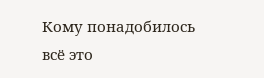Кому понадобилось всё это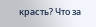красть? Что за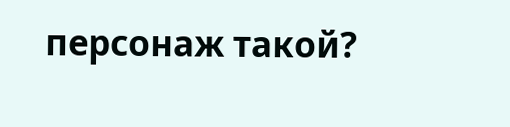персонаж такой?